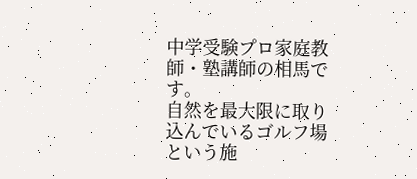中学受験プロ家庭教師・塾講師の相馬です。
自然を最大限に取り込んでいるゴルフ場という施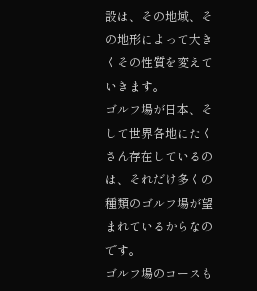設は、その地域、その地形によって大きくその性質を変えていきます。
ゴルフ場が日本、そして世界各地にたくさん存在しているのは、それだけ多くの種類のゴルフ場が望まれているからなのです。
ゴルフ場のコースも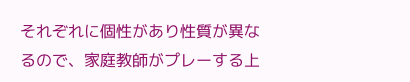それぞれに個性があり性質が異なるので、家庭教師がプレーする上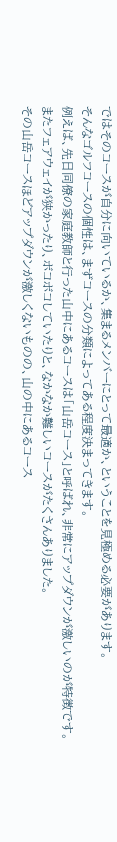ではそのコースが自分に向いているか、集まるメンバーにとって最適か、ということを見極める必要があります。
そんなゴルフコースの個性は、まずコースの分類によってある程度決まってきます。
例えば、先日同僚の家庭教師と行った山中にあるコースは「山岳コース」と呼ばれ、非常にアップダウンが激しいのが特徴です。
またフェアウェイが狭かったり、ボコボコしていたりと、なかなか難しいコースがたくさんありました。
その山岳コースほどアップダウンが激しくないものの、山の中にあるコース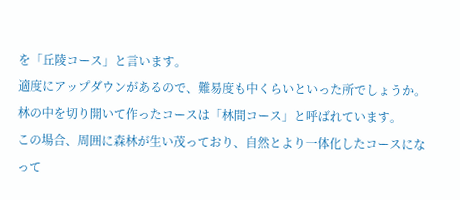を「丘陵コース」と言います。
適度にアップダウンがあるので、難易度も中くらいといった所でしょうか。
林の中を切り開いて作ったコースは「林間コース」と呼ばれています。
この場合、周囲に森林が生い茂っており、自然とより一体化したコースになって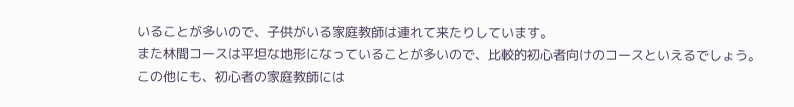いることが多いので、子供がいる家庭教師は連れて来たりしています。
また林間コースは平坦な地形になっていることが多いので、比較的初心者向けのコースといえるでしょう。
この他にも、初心者の家庭教師には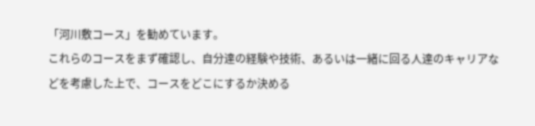「河川敷コース」を勧めています。
これらのコースをまず確認し、自分達の経験や技術、あるいは一緒に回る人達のキャリアなどを考慮した上で、コースをどこにするか決める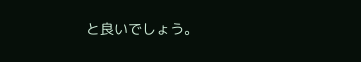と良いでしょう。